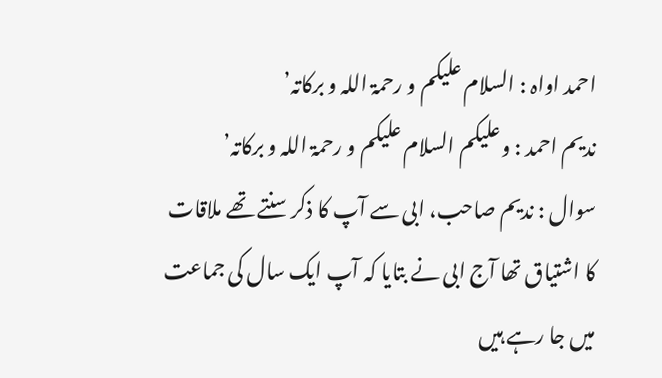احمد اواہ : السلام علیکم و رحمۃ اللہ و برکاتہ’
ندیم احمد : وعلیکم السلام علیکم و رحمۃ اللہ و برکاتہ’
سوال : ندیم صاحب، ابی سے آپ کا ذکر سنتے تھے ملاقات کا اشتیاق تھا آج ابی نے بتایا کہ آپ ایک سال کی جماعت میں جا رہے ہیں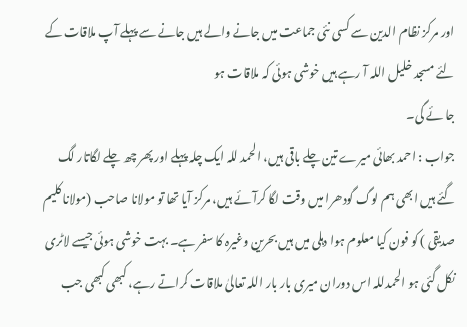اور مرکز نظام الدین سے کسی نئی جماعت میں جانے والے ہیں جانے سے پہلے آپ ملاقات کے لئے مسجد خلیل اللہ آ رہے ہیں خوشی ہوئی کہ ملاقات ہو
جا ئے گی۔
جواب : احمد بھائی میرے تین چلے باقی ہیں، الحمد للہ ایک چلہ پہلے اور پھر چھ چلے لگاتار لگ گئے ہیں ابھی ہم لوگ گودھرا میں وقت لگا کرآئے ہیں، مرکز آیا تھا تو مولانا صاحب (مولانا کلیم صدیقی ) کو فون کیا معلوم ہوا دہلی میں ہیں بحرین وغیرہ کا سفر ہے۔ بہت خوشی ہوئی جیسے لاٹری نکل گئی ہو الحمدللہ اس دوران میری بار بار اللہ تعالیٰ ملاقات کراتے رہے، کبھی کبھی جب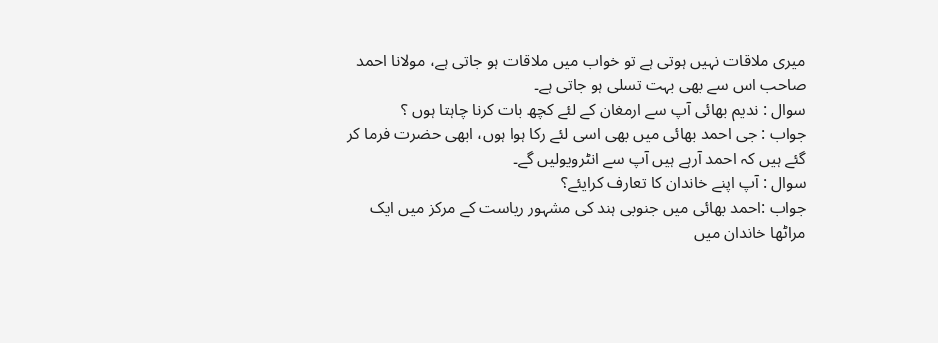میری ملاقات نہیں ہوتی ہے تو خواب میں ملاقات ہو جاتی ہے، مولانا احمد صاحب اس سے بھی بہت تسلی ہو جاتی ہے۔
سوال : ندیم بھائی آپ سے ارمغان کے لئے کچھ بات کرنا چاہتا ہوں ؟
جواب : جی احمد بھائی میں بھی اسی لئے رکا ہوا ہوں، ابھی حضرت فرما کر گئے ہیں کہ احمد آرہے ہیں آپ سے انٹرویولیں گے۔
سوال : آپ اپنے خاندان کا تعارف کرایئے؟
جواب :احمد بھائی میں جنوبی ہند کی مشہور ریاست کے مرکز میں ایک مراٹھا خاندان میں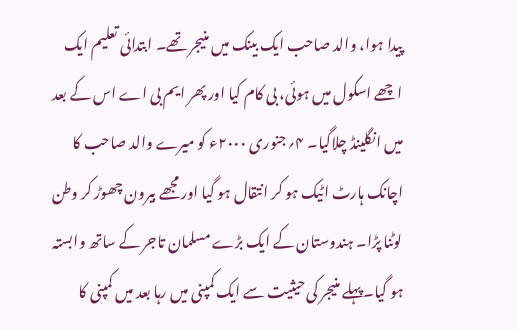پیدا ہوا، والد صاحب ایک بینک میں منیجر تھے۔ ابتدائی تعلیم ایک اچھے اسکول میں ہوئی، بی کام کیا اور پھر ایم بی اے اس کے بعد میں انگلینڈ چلاگیا۔ ۴؍جنوری ۲۰۰۰ء کو میرے والد صاحب کا اچانک ہارٹ اٹیک ہو کر انتقال ہو گیا اور مجھے بیرون چھوڑ کر وطن لوٹنا پڑا۔ ہندوستان کے ایک بڑے مسلمان تاجر کے ساتھ وابستہ ہو گیا۔پہلے منیجر کی حیثیت سے ایک کمپنی میں رہا بعد میں کمپنی کا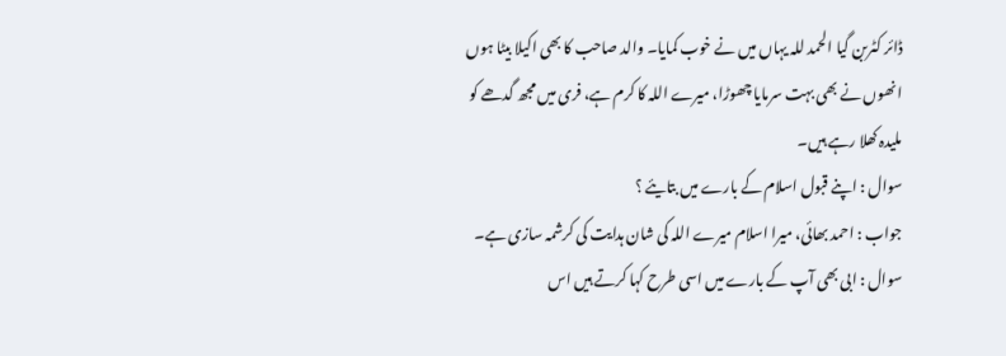ڈائر کٹربن گیا الحمد للہ یہاں میں نے خوب کمایا۔ والد صاحب کا بھی اکیلا بیٹا ہوں انھوں نے بھی بہت سرمایا چھوڑا، میرے اللہ کا کرم ہے، فری میں مجھ گدھے کو ملیدہ کھلا رہے ہیں۔
سوال : اپنے قبول اسلام کے بارے میں بتایئے ؟
جواب : احمد بھائی، میرا اسلام میرے اللہ کی شان ہدایت کی کرشمہ سازی ہے۔
سوال : ابی بھی آپ کے بارے میں اسی طرح کہا کرتے ہیں اس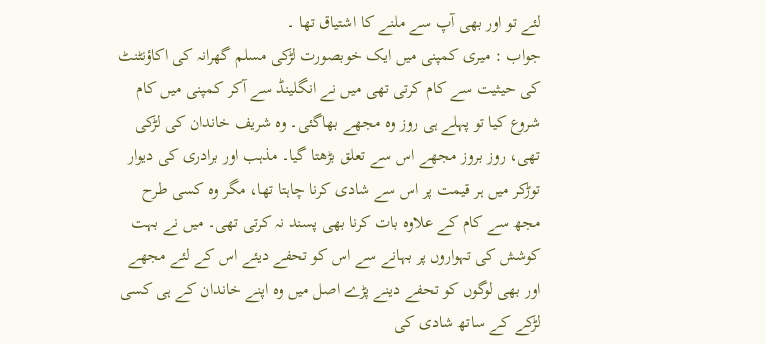لئے تو اور بھی آپ سے ملنے کا اشتیاق تھا ۔
جواب : میری کمپنی میں ایک خوبصورت لڑکی مسلم گھرانہ کی اکاؤنٹنٹ کی حیثیت سے کام کرتی تھی میں نے انگلینڈ سے آکر کمپنی میں کام شروع کیا تو پہلے ہی روز وہ مجھے بھاگئی۔ وہ شریف خاندان کی لڑکی تھی، روز بروز مجھے اس سے تعلق بڑھتا گیا۔ مذہب اور برادری کی دیوار توڑکر میں ہر قیمت پر اس سے شادی کرنا چاہتا تھا، مگر وہ کسی طرح مجھ سے کام کے علاوہ بات کرنا بھی پسند نہ کرتی تھی۔ میں نے بہت کوشش کی تہواروں پر بہانے سے اس کو تحفے دیئے اس کے لئے مجھے اور بھی لوگوں کو تحفے دینے پڑے اصل میں وہ اپنے خاندان کے ہی کسی لڑکے کے ساتھ شادی کی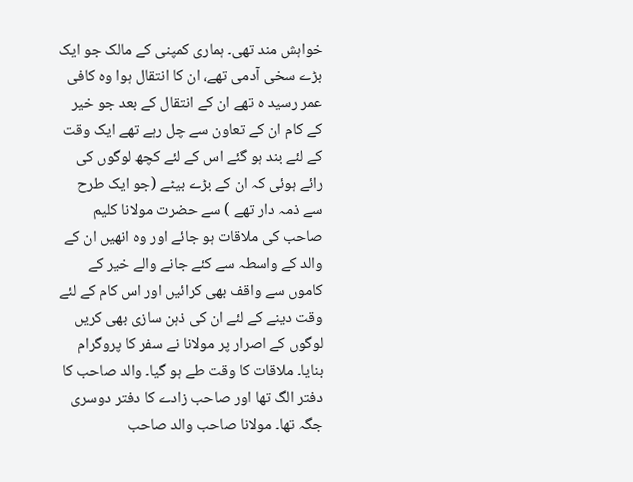خواہش مند تھی۔ ہماری کمپنی کے مالک جو ایک بڑے سخی آدمی تھے، ان کا انتقال ہوا وہ کافی عمر رسید ہ تھے ان کے انتقال کے بعد جو خیر کے کام ان کے تعاون سے چل رہے تھے ایک وقت کے لئے بند ہو گئے اس کے لئے کچھ لوگوں کی رائے ہوئی کہ ان کے بڑے بیٹے (جو ایک طرح سے ذمہ دار تھے ) سے حضرت مولانا کلیم صاحب کی ملاقات ہو جائے اور وہ انھیں ان کے والد کے واسطہ سے کئے جانے والے خیر کے کاموں سے واقف بھی کرائیں اور اس کام کے لئے وقت دینے کے لئے ان کی ذہن سازی بھی کریں لوگوں کے اصرار پر مولانا نے سفر کا پروگرام بنایا۔ ملاقات کا وقت طے ہو گیا۔ والد صاحب کا دفتر الگ تھا اور صاحب زادے کا دفتر دوسری جگہ تھا۔ مولانا صاحب والد صاحب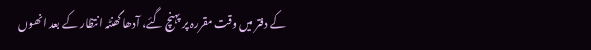کے دفتر میں وقت مقررہ پر پہنچ گئے، آدھا گھنٹہ انتظار کے بعد انھوں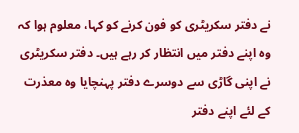نے دفتر سکریٹری کو فون کرنے کو کہا، معلوم ہوا کہ وہ اپنے دفتر میں انتظار کر رہے ہیں۔ دفتر سکریٹری نے اپنی گاڑی سے دوسرے دفتر پہنچایا وہ معذرت کے لئے اپنے دفتر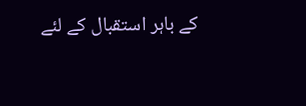کے باہر استقبال کے لئے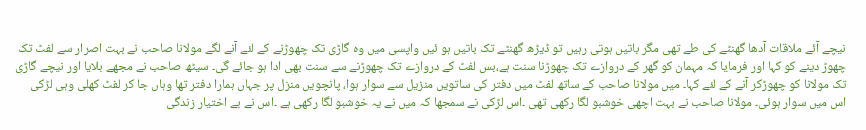نیچے آئے ملاقات آدھا گھنٹے کی طے تھی مگر باتیں ہوتی رہیں تو ڈیڑھ گھنٹے تک باتیں ہو ئیں واپسی میں وہ گاڑی تک چھوڑنے کے لئے آنے لگے مولانا صاحب نے بہت اصرار سے لفٹ تک چھوڑ دینے کو کہا اور فرمایا کہ مہمان کو گھر کے دروازے تک چھوڑنا سنت ہے،بس لفٹ کے دروازے تک چھوڑنے سے سنت بھی ادا ہو جائے گی۔ سیٹھ صاحب نے مجھے بلایا اور نیچے گاڑی تک مولانا کو چھوڑکر آنے کے لئے کہا۔ میں مولانا صاحب کے ساتھ لفٹ میں دفتر کی ساتویں منزیل سے سوار ہوا، پانچویں منزل پر جہاں ہمارا دفتر تھا وہاں جا کر لفٹ کھلی وہی لڑکی اس میں سوار ہوئی۔ مولانا صاحب نے بہت اچھی خوشبو لگا رکھی تھی ۔اس لڑکی نے سمجھا کہ میں نے یہ خوشبو لگا رکھی ہے ۔اس نے بے اختیار زندگی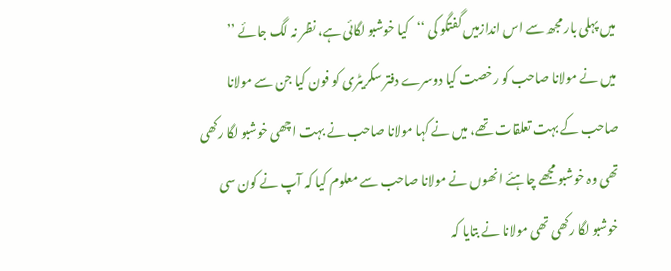میں پہلی بار مجھ سے اس اندازمیں گفتگو کی ‘‘کیا خوشبو لگائی ہے، نظر نہ لگ جائے ’’
میں نے مولانا صاحب کو رخصت کیا دوسرے دفتر سکریٹری کو فون کیا جن سے مولانا صاحب کے بہت تعلقات تھے، میں نے کہا مولانا صاحب نے بہت اچھی خوشبو لگا رکھی تھی وہ خوشبو مجھے چاہئے انھوں نے مولانا صاحب سے معلوم کیا کہ آپ نے کون سی خوشبو لگا رکھی تھی مولانا نے بتایا کہ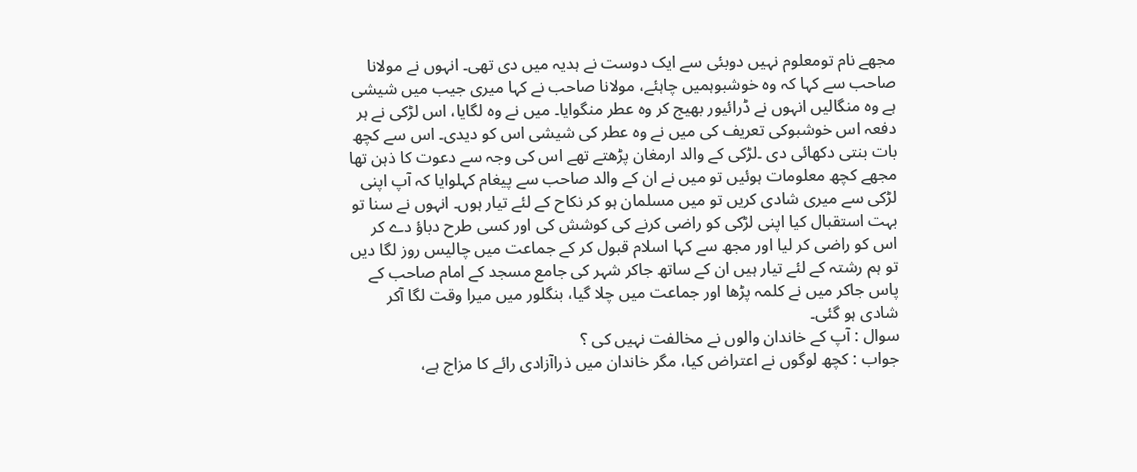مجھے نام تومعلوم نہیں دوبئی سے ایک دوست نے ہدیہ میں دی تھی۔ انہوں نے مولانا صاحب سے کہا کہ وہ خوشبوہمیں چاہئے، مولانا صاحب نے کہا میری جیب میں شیشی ہے وہ منگالیں انہوں نے ڈرائیور بھیج کر وہ عطر منگوایا۔ میں نے وہ لگایا، اس لڑکی نے ہر دفعہ اس خوشبوکی تعریف کی میں نے وہ عطر کی شیشی اس کو دیدی۔ اس سے کچھ بات بنتی دکھائی دی ۔لڑکی کے والد ارمغان پڑھتے تھے اس کی وجہ سے دعوت کا ذہن تھا مجھے کچھ معلومات ہوئیں تو میں نے ان کے والد صاحب سے پیغام کہلوایا کہ آپ اپنی لڑکی سے میری شادی کریں تو میں مسلمان ہو کر نکاح کے لئے تیار ہوں۔ انہوں نے سنا تو بہت استقبال کیا اپنی لڑکی کو راضی کرنے کی کوشش کی اور کسی طرح دباؤ دے کر اس کو راضی کر لیا اور مجھ سے کہا اسلام قبول کر کے جماعت میں چالیس روز لگا دیں تو ہم رشتہ کے لئے تیار ہیں ان کے ساتھ جاکر شہر کی جامع مسجد کے امام صاحب کے پاس جاکر میں نے کلمہ پڑھا اور جماعت میں چلا گیا، بنگلور میں میرا وقت لگا آکر شادی ہو گئی۔
سوال : آپ کے خاندان والوں نے مخالفت نہیں کی ؟
جواب : کچھ لوگوں نے اعتراض کیا، مگر خاندان میں ذراآزادی رائے کا مزاج ہے،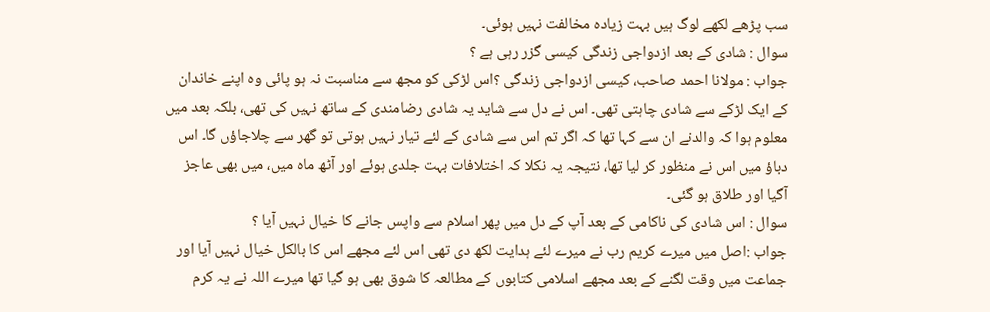سب پڑھے لکھے لوگ ہیں بہت زیادہ مخالفت نہیں ہوئی۔
سوال : شادی کے بعد ازدواجی زندگی کیسی گزر رہی ہے ؟
جواب : مولانا احمد صاحب، کیسی ازدواجی زندگی ؟اس لڑکی کو مجھ سے مناسبت نہ ہو پائی وہ اپنے خاندان کے ایک لڑکے سے شادی چاہتی تھی۔ اس نے دل سے شاید یہ شادی رضامندی کے ساتھ نہیں کی تھی، بلکہ بعد میں معلوم ہوا کہ والدنے ان سے کہا تھا کہ اگر تم اس سے شادی کے لئے تیار نہیں ہوتی تو گھر سے چلاجاؤں گا۔ اس دباؤ میں اس نے منظور کر لیا تھا، نتیجہ یہ نکلا کہ اختلافات بہت جلدی ہوئے اور آٹھ ماہ میں، میں بھی عاجز آگیا اور طلاق ہو گئی۔
سوال : اس شادی کی ناکامی کے بعد آپ کے دل میں پھر اسلام سے واپس جانے کا خیال نہیں آیا ؟
جواب :اصل میں میرے کریم رب نے میرے لئے ہدایت لکھ دی تھی اس لئے مجھے اس کا بالکل خیال نہیں آیا اور جماعت میں وقت لگنے کے بعد مجھے اسلامی کتابوں کے مطالعہ کا شوق بھی ہو گیا تھا میرے اللہ نے یہ کرم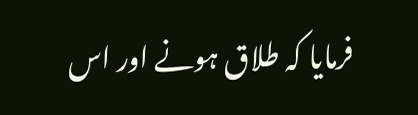فرمایا کہ طلاق ہونے اور اس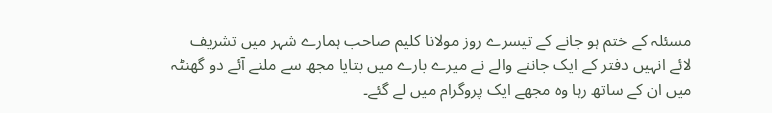مسئلہ کے ختم ہو جانے کے تیسرے روز مولانا کلیم صاحب ہمارے شہر میں تشریف لائے انہیں دفتر کے ایک جاننے والے نے میرے بارے میں بتایا مجھ سے ملنے آئے دو گھنٹہ میں ان کے ساتھ رہا وہ مجھے ایک پروگرام میں لے گئے۔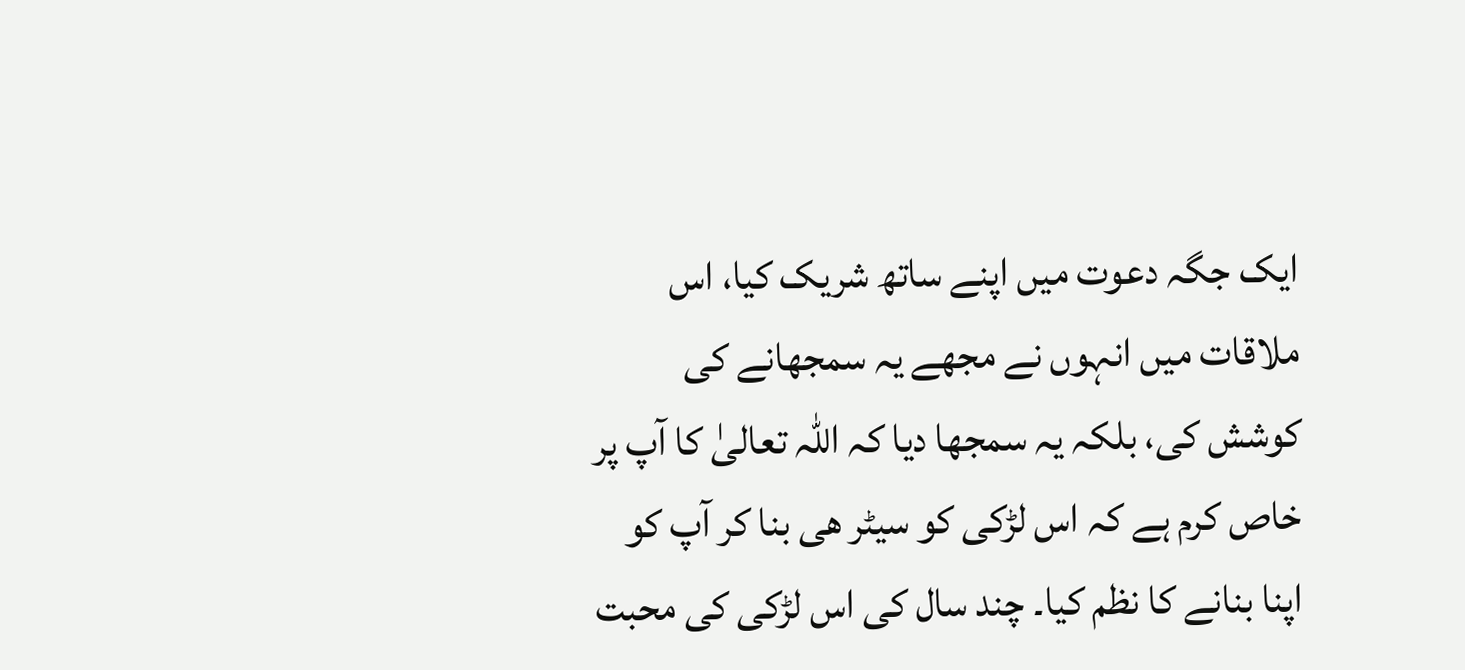ایک جگہ دعوت میں اپنے ساتھ شریک کیا، اس ملاقات میں انہوں نے مجھے یہ سمجھانے کی کوشش کی، بلکہ یہ سمجھا دیا کہ اللہ تعالیٰ کا آپ پر خاص کرم ہے کہ اس لڑکی کو سیٹر ھی بنا کر آپ کو اپنا بنانے کا نظم کیا۔ چند سال کی اس لڑکی کی محبت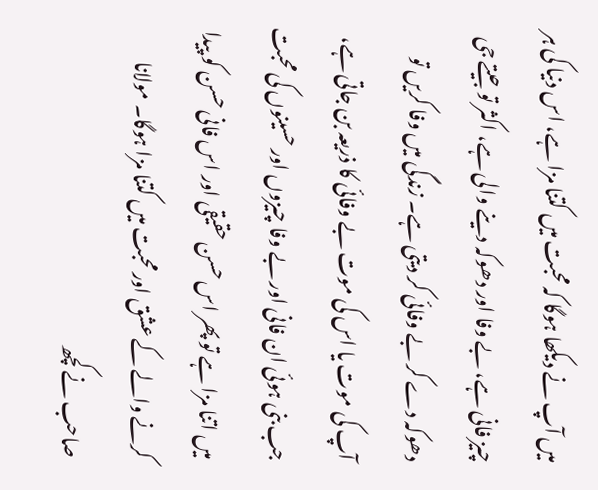میں آپ نے دیکھا ہوگا کہ محبت میں کتنا مزا ہے، اس دنیا کی ہر چیز فانی ہے، بے وفا اور دھوکہ دینے والی ہے، اکثر تو جیتے جی دھوکہ دے کر بے وفائی کر دیتی ہے۔ زندگی میں وفا کریں تو آپ کی موت یا اس کی موت بے وفائی کا ذریعہ بن جاتی ہے، جب بنی ہوئی ان فانی اور بے وفا چیزوں اور حسینوں کی محبت میں اتنا مزا ہے تو پھر اس حسن حقیقی اور اس فانی حسن کو پیدا کرنے والے کے عشق اور محبت میں کتنا مزا ہوگا۔ مولانا صاحب نے کچھ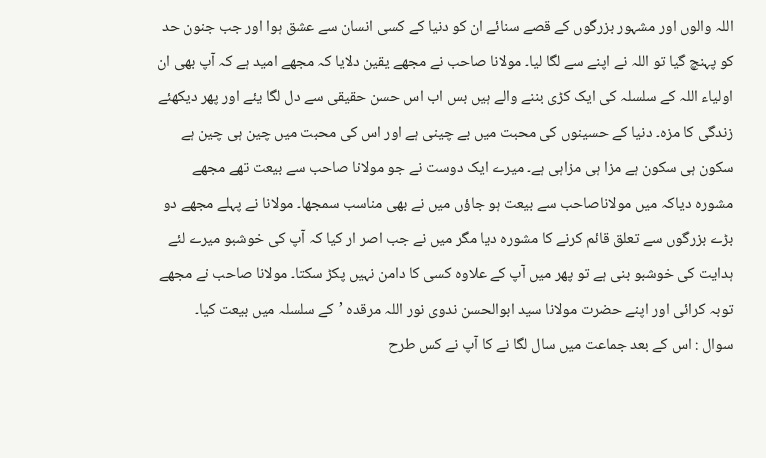اللہ والوں اور مشہور بزرگوں کے قصے سنائے ان کو دنیا کے کسی انسان سے عشق ہوا اور جب جنون حد کو پہنچ گیا تو اللہ نے اپنے سے لگا لیا۔ مولانا صاحب نے مجھے یقین دلایا کہ مجھے امید ہے کہ آپ بھی ان اولیاء اللہ کے سلسلہ کی ایک کڑی بننے والے ہیں بس اب اس حسن حقیقی سے دل لگا یئے اور پھر دیکھئے زندگی کا مزہ۔ دنیا کے حسینوں کی محبت میں بے چینی ہے اور اس کی محبت میں چین ہی چین ہے سکون ہی سکون ہے مزا ہی مزاہی ہے۔ میرے ایک دوست نے جو مولانا صاحب سے بیعت تھے مجھے مشورہ دیاکہ میں مولاناصاحب سے بیعت ہو جاؤں میں نے بھی مناسب سمجھا۔ مولانا نے پہلے مجھے دو بڑے بزرگوں سے تعلق قائم کرنے کا مشورہ دیا مگر میں نے جب اصر ار کیا کہ آپ کی خوشبو میرے لئے ہدایت کی خوشبو بنی ہے تو پھر میں آپ کے علاوہ کسی کا دامن نہیں پکڑ سکتا۔ مولانا صاحب نے مجھے توبہ کرائی اور اپنے حضرت مولانا سید ابوالحسن ندوی نور اللہ مرقدہ ’کے سلسلہ میں بیعت کیا۔
سوال : اس کے بعد جماعت میں سال لگا نے کا آپ نے کس طرح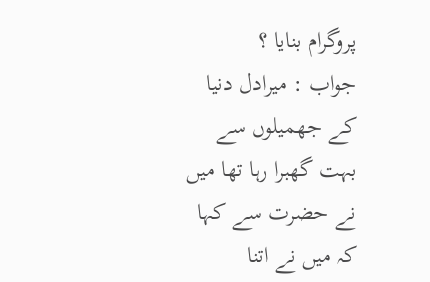پروگرام بنایا ؟
جواب : میرادل دنیا کے جھمیلوں سے بہت گھبرا رہا تھا میں نے حضرت سے کہا کہ میں نے اتنا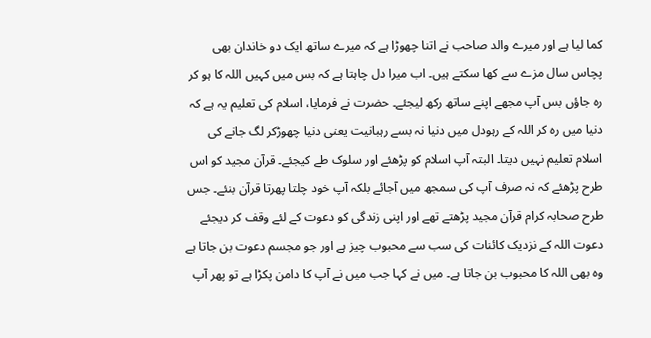کما لیا ہے اور میرے والد صاحب نے اتنا چھوڑا ہے کہ میرے ساتھ ایک دو خاندان بھی پچاس سال مزے سے کھا سکتے ہیں۔ اب میرا دل چاہتا ہے کہ بس میں کہیں اللہ کا ہو کر رہ جاؤں بس آپ مجھے اپنے ساتھ رکھ لیجئے۔ حضرت نے فرمایا، اسلام کی تعلیم یہ ہے کہ دنیا میں رہ کر اللہ کے رہودل میں دنیا نہ بسے رہبانیت یعنی دنیا چھوڑکر لگ جانے کی اسلام تعلیم نہیں دیتا۔ البتہ آپ اسلام کو پڑھئے اور سلوک طے کیجئے۔ قرآن مجید کو اس طرح پڑھئے کہ نہ صرف آپ کی سمجھ میں آجائے بلکہ آپ خود چلتا پھرتا قرآن بنئے۔ جس طرح صحابہ کرام قرآن مجید پڑھتے تھے اور اپنی زندگی کو دعوت کے لئے وقف کر دیجئے دعوت اللہ کے نزدیک کائنات کی سب سے محبوب چیز ہے اور جو مجسم دعوت بن جاتا ہے وہ بھی اللہ کا محبوب بن جاتا ہے۔ میں نے کہا جب میں نے آپ کا دامن پکڑا ہے تو پھر آپ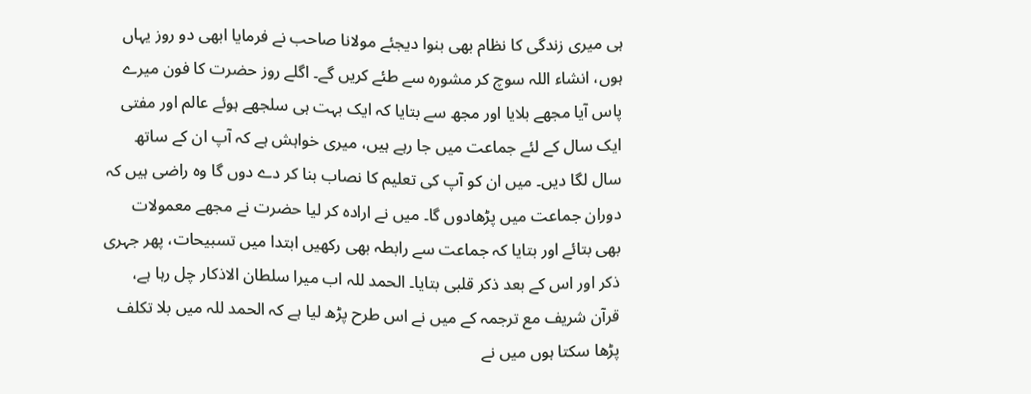ہی میری زندگی کا نظام بھی بنوا دیجئے مولانا صاحب نے فرمایا ابھی دو روز یہاں ہوں، انشاء اللہ سوچ کر مشورہ سے طئے کریں گے۔ اگلے روز حضرت کا فون میرے پاس آیا مجھے بلایا اور مجھ سے بتایا کہ ایک بہت ہی سلجھے ہوئے عالم اور مفتی ایک سال کے لئے جماعت میں جا رہے ہیں، میری خواہش ہے کہ آپ ان کے ساتھ سال لگا دیں۔ میں ان کو آپ کی تعلیم کا نصاب بنا کر دے دوں گا وہ راضی ہیں کہ دوران جماعت میں پڑھادوں گا۔ میں نے ارادہ کر لیا حضرت نے مجھے معمولات بھی بتائے اور بتایا کہ جماعت سے رابطہ بھی رکھیں ابتدا میں تسبیحات، پھر جہری ذکر اور اس کے بعد ذکر قلبی بتایا۔ الحمد للہ اب میرا سلطان الاذکار چل رہا ہے، قرآن شریف مع ترجمہ کے میں نے اس طرح پڑھ لیا ہے کہ الحمد للہ میں بلا تکلف پڑھا سکتا ہوں میں نے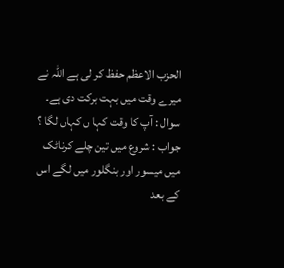الحزب الاعظم حفظ کر لی ہے اللہ نے میرے وقت میں بہت برکت دی ہے۔
سوال : آپ کا وقت کہا ں کہاں لگا ؟
جواب : شروع میں تین چلے کرناٹک میں میسور اور بنگلور میں لگے اس کے بعد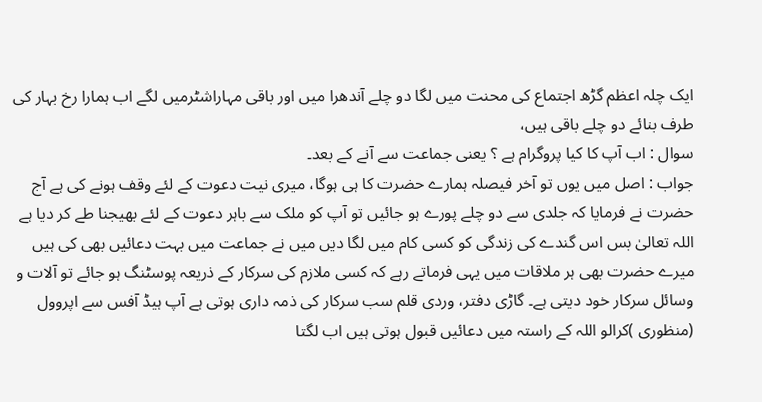ایک چلہ اعظم گڑھ اجتماع کی محنت میں لگا دو چلے آندھرا میں اور باقی مہاراشٹرمیں لگے اب ہمارا رخ بہار کی طرف بنائے دو چلے باقی ہیں،
سوال : اب آپ کا کیا پروگرام ہے ؟ یعنی جماعت سے آنے کے بعد۔
جواب : اصل میں یوں تو آخر فیصلہ ہمارے حضرت کا ہی ہوگا، میری نیت دعوت کے لئے وقف ہونے کی ہے آج حضرت نے فرمایا کہ جلدی سے دو چلے پورے ہو جائیں تو آپ کو ملک سے باہر دعوت کے لئے بھیجنا طے کر دیا ہے اللہ تعالیٰ بس اس گندے کی زندگی کو کسی کام میں لگا دیں میں نے جماعت میں بہت دعائیں بھی کی ہیں میرے حضرت بھی ہر ملاقات میں یہی فرماتے رہے کہ کسی ملازم کی سرکار کے ذریعہ پوسٹنگ ہو جائے تو آلات و وسائل سرکار خود دیتی ہے۔ گاڑی دفتر، وردی قلم سب سرکار کی ذمہ داری ہوتی ہے آپ ہیڈ آفس سے اپروول (منظوری )کرالو اللہ کے راستہ میں دعائیں قبول ہوتی ہیں اب لگتا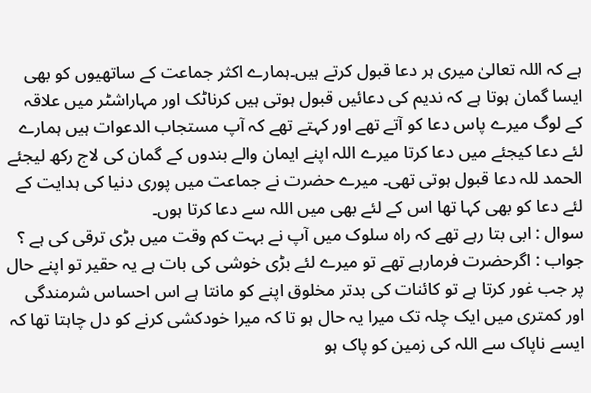ہے کہ اللہ تعالیٰ میری ہر دعا قبول کرتے ہیں۔ہمارے اکثر جماعت کے ساتھیوں کو بھی ایسا گمان ہوتا ہے کہ ندیم کی دعائیں قبول ہوتی ہیں کرناٹک اور مہاراشٹر میں علاقہ کے لوگ میرے پاس دعا کو آتے تھے اور کہتے تھے کہ آپ مستجاب الدعوات ہیں ہمارے لئے دعا کیجئے میں دعا کرتا میرے اللہ اپنے ایمان والے بندوں کے گمان کی لاج رکھ لیجئے الحمد للہ دعا قبول ہوتی تھی۔ میرے حضرت نے جماعت میں پوری دنیا کی ہدایت کے لئے دعا کو بھی کہا تھا اس کے لئے بھی میں اللہ سے دعا کرتا ہوں۔
سوال : ابی بتا رہے تھے کہ راہ سلوک میں آپ نے بہت کم وقت میں بڑی ترقی کی ہے ؟
جواب : اگرحضرت فرمارہے تھے تو میرے لئے بڑی خوشی کی بات ہے یہ حقیر تو اپنے حال پر جب غور کرتا ہے تو کائنات کی بدتر مخلوق اپنے کو مانتا ہے اس احساس شرمندگی اور کمتری میں ایک چلہ تک میرا یہ حال ہو تا کہ میرا خودکشی کرنے کو دل چاہتا تھا کہ ایسے ناپاک سے اللہ کی زمین کو پاک ہو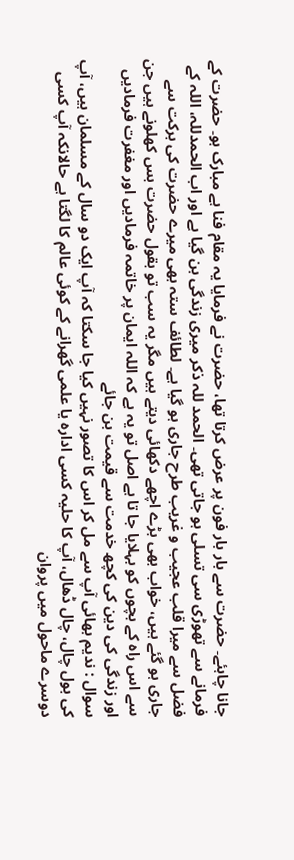جانا چاہئے۔ حضرت سے بار بار فون پر عرض کرتا تھا، حضرت نے فرمایا یہ مقام فنا ہے مبارک ہو۔ حضرت کے فرمانے سے تھوڑی سی تسلی ہو جاتی تھی۔ الحمد للہ ذکر میری زندگی بن گیا ہے اور اب الحمدللہ، اللہ کے فضل سے میرا قلب عجیب و غریب طرح جاری ہو گیا ہے۔ لطائف ستہ بھی میرے حضرت کی برکت سے جاری ہو گئے ہیں، خواب بھی بڑے اچھے دکھائی دیتے ہیں مگر یہ سب تو بقول حضرت بس کھلونے ہیں جن سے اس راہ کے بچوں کو بہلایا جا تا ہے اصل تو یہ ہے کہ اللہ ایمان پر خاتمہ فرمادیں اور مغفرت فرمادیں اور زندگی کی دین کی کچھ خدمت سے قیمت بن جائے
سوال : ندیم بھائی آپ سے مل کر اس کا تصور نہیں کیا جا سکتا کہ آپ ایک دو سال کے مسلمان ہیں، آپ کی بول چال، چال ڈھال، آپ کا حلیہ کسی ادارہ یا علمی گھرانے کے کوئی عالم کا لگتا ہے حالانکہ آپ کسی دوسرے ماحول میں پروان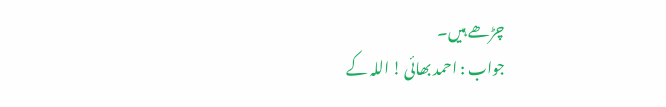چڑھے ہیں۔
جواب : احمد بھائی ! اللہ کے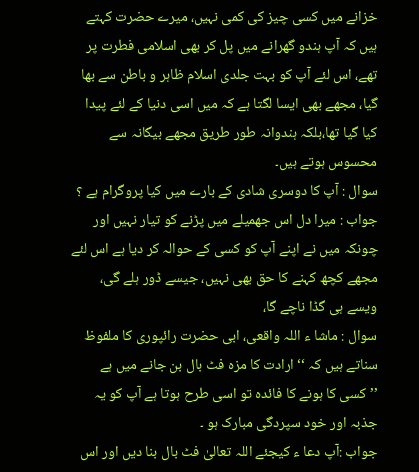خزانے میں کسی چیز کی کمی نہیں، میرے حضرت کہتے ہیں کہ آپ ہندو گھرانے میں پل کر بھی اسلامی فطرت پر تھے، اس لئے آپ کو بہت جلدی اسلام ظاہر و باطن سے بھا گیا، مجھے بھی ایسا لگتا ہے کہ میں اسی دنیا کے لئے پیدا کیا گیا تھا،بلکہ ہندوانہ طور طریق مجھے بیگانہ سے محسوس ہوتے ہیں۔
سوال : آپ کا دوسری شادی کے بارے میں کیا پروگرام ہے ؟
جواب : میرا دل اس جھمیلے میں پڑنے کو تیار نہیں اور چونکہ میں نے اپنے آپ کو کسی کے حوالہ کر دیا ہے اس لئے مجھے کچھ کہنے کا حق بھی نہیں، جیسے ڈور ہلے گی، ویسے ہی گڈا ناچے گا،
سوال : ماشا ء اللہ واقعی، ابی حضرت رائپوری کا ملفوظ سناتے ہیں کہ ‘‘ارادت کا مزہ فٹ بال بن جانے میں ہے ’’کسی کا ہونے کا فائدہ تو اسی طرح ہوتا ہے آپ کو یہ جذبہ اور خود سپردگی مبارک ہو ۔
جواب :آپ دعا ء کیجئے اللہ تعالیٰ فٹ بال بنا دیں اور اس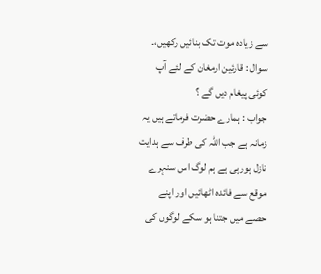سے زیادہ موت تک بنائیں رکھیں،۔
سوال : قارئین ارمغان کے لئے آپ کوئی پیغام دیں گے ؟
جواب : ہمارے حضرت فرماتے ہیں یہ زمانہ ہے جب اللہ کی طرف سے ہدایت نازل ہورہی ہے ہم لوگ اس سنہرے موقع سے فائدہ اٹھائیں اور اپنے حصے میں جتنا ہو سکے لوگوں کی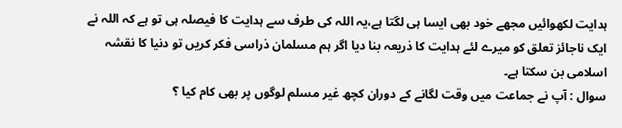ہدایت لکھوائیں مجھے خود بھی ایسا ہی لگتا ہے،یہ اللہ کی طرف سے ہدایت کا فیصلہ ہی تو ہے کہ اللہ نے ایک ناجائز تعلق کو میرے لئے ہدایت کا ذریعہ بنا دیا اگر ہم مسلمان ذراسی فکر کریں تو دنیا کا نقشہ اسلامی بن سکتا ہے۔
سوال : آپ نے جماعت میں وقت لگانے کے دوران کچھ غیر مسلم لوگوں پر بھی کام کیا ؟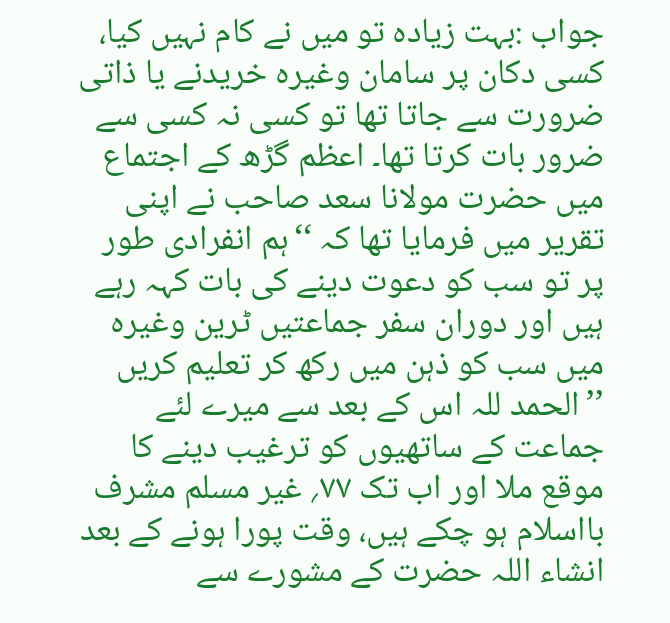جواب :بہت زیادہ تو میں نے کام نہیں کیا، کسی دکان پر سامان وغیرہ خریدنے یا ذاتی ضرورت سے جاتا تھا تو کسی نہ کسی سے ضرور بات کرتا تھا۔ اعظم گڑھ کے اجتماع میں حضرت مولانا سعد صاحب نے اپنی تقریر میں فرمایا تھا کہ ‘‘ہم انفرادی طور پر تو سب کو دعوت دینے کی بات کہہ رہے ہیں اور دوران سفر جماعتیں ٹرین وغیرہ میں سب کو ذہن میں رکھ کر تعلیم کریں ’’الحمد للہ اس کے بعد سے میرے لئے جماعت کے ساتھیوں کو ترغیب دینے کا موقع ملا اور اب تک ۷۷؍ غیر مسلم مشرف بااسلام ہو چکے ہیں، وقت پورا ہونے کے بعد انشاء اللہ حضرت کے مشورے سے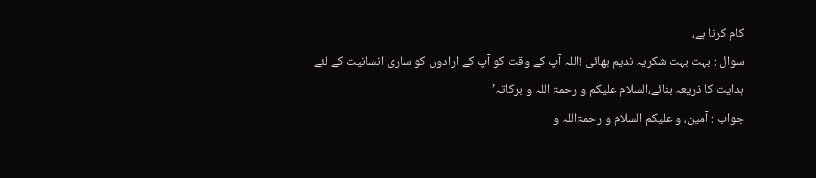کام کرنا ہے،
سوال : بہت بہت شکریہ ندیم بھائی !اللہ آپ کے وقت کو آپ کے ارادوں کو ساری انسانیت کے لئے ہدایت کا ذریعہ بنائے،السلام علیکم و رحمۃ اللہ و برکاتہ’
جواب : آمین، و علیکم السلام و رحمۃاللہ و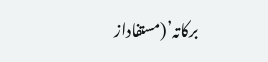برکاتہ’(مستفاداز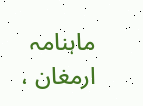ماہنامہ ارمغان ،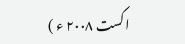اگست ۲۰۰۸ ء )